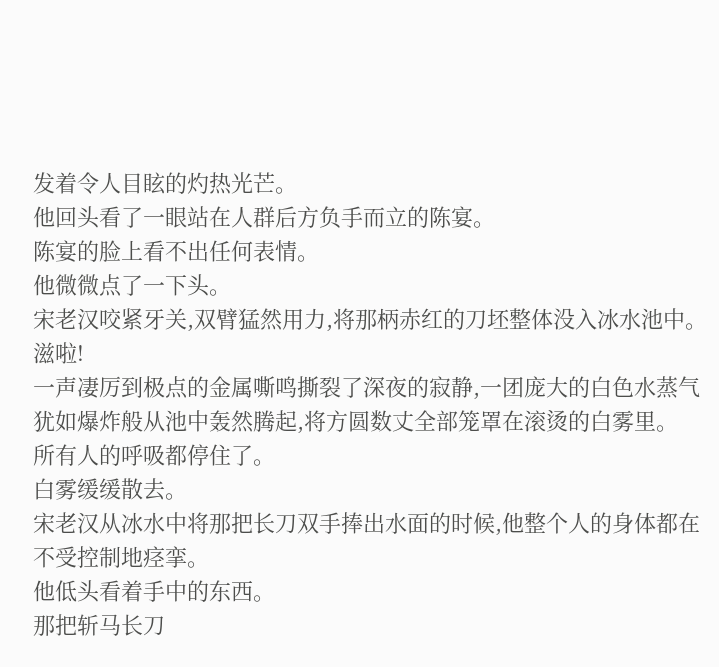发着令人目眩的灼热光芒。
他回头看了一眼站在人群后方负手而立的陈宴。
陈宴的脸上看不出任何表情。
他微微点了一下头。
宋老汉咬紧牙关,双臂猛然用力,将那柄赤红的刀坯整体没入冰水池中。
滋啦!
一声凄厉到极点的金属嘶鸣撕裂了深夜的寂静,一团庞大的白色水蒸气犹如爆炸般从池中轰然腾起,将方圆数丈全部笼罩在滚烫的白雾里。
所有人的呼吸都停住了。
白雾缓缓散去。
宋老汉从冰水中将那把长刀双手捧出水面的时候,他整个人的身体都在不受控制地痉挛。
他低头看着手中的东西。
那把斩马长刀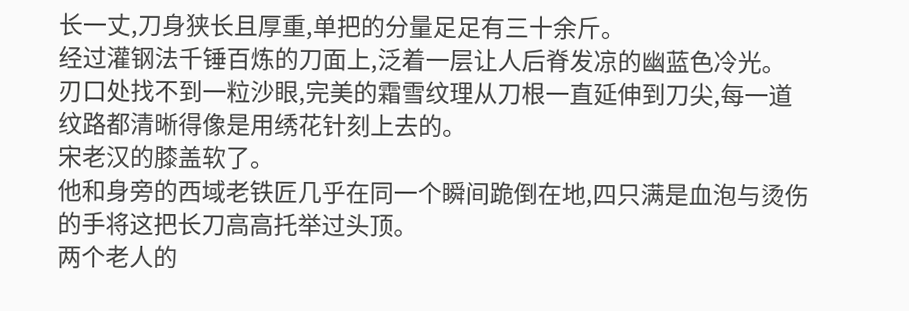长一丈,刀身狭长且厚重,单把的分量足足有三十余斤。
经过灌钢法千锤百炼的刀面上,泛着一层让人后脊发凉的幽蓝色冷光。
刃口处找不到一粒沙眼,完美的霜雪纹理从刀根一直延伸到刀尖,每一道纹路都清晰得像是用绣花针刻上去的。
宋老汉的膝盖软了。
他和身旁的西域老铁匠几乎在同一个瞬间跪倒在地,四只满是血泡与烫伤的手将这把长刀高高托举过头顶。
两个老人的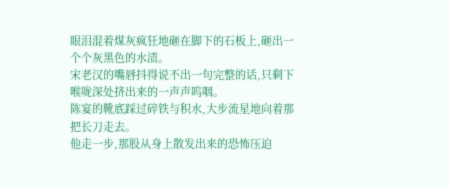眼泪混着煤灰疯狂地砸在脚下的石板上,砸出一个个灰黑色的水渍。
宋老汉的嘴唇抖得说不出一句完整的话,只剩下喉咙深处挤出来的一声声呜咽。
陈宴的靴底踩过碎铁与积水,大步流星地向着那把长刀走去。
他走一步,那股从身上散发出来的恐怖压迫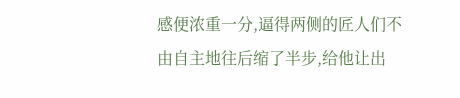感便浓重一分,逼得两侧的匠人们不由自主地往后缩了半步,给他让出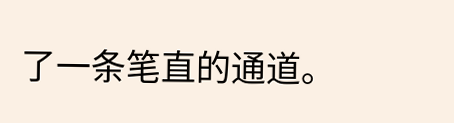了一条笔直的通道。